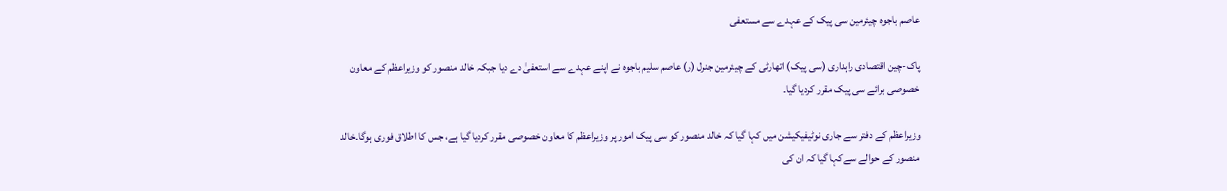عاصم باجوہ چیئرمین سی پیک کے عہدے سے مستعفی

پاک-چین اقتصادی راہداری (سی پیک) اتھارٹی کے چیئرمین جنرل (ر) عاصم سلیم باجوہ نے اپنے عہدے سے استعفیٰ دے دیا جبکہ خالد منصور کو وزیراعظم کے معاون خصوصی برائے سی پیک مقرر کردیا گیا۔

وزیراعظم کے دفتر سے جاری نوٹیفیکیشن میں کہا گیا کہ خالد منصور کو سی پیک امور پر وزیراعظم کا معاون خصوصی مقرر کردیا گیا ہے، جس کا اطلاق فوری ہوگا۔خالد منصور کے حوالے سےکہا گیا کہ ان کی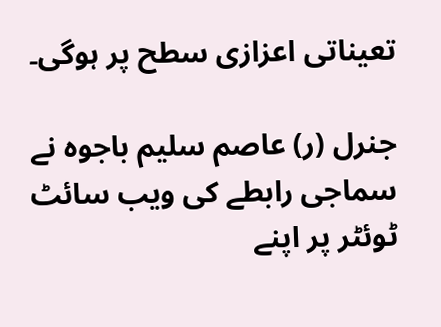تعیناتی اعزازی سطح پر ہوگی۔

جنرل (ر) عاصم سلیم باجوہ نے سماجی رابطے کی ویب سائٹ ٹوئٹر پر اپنے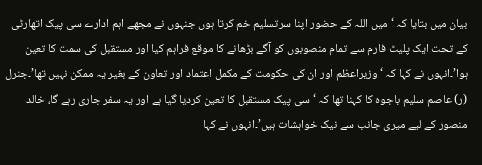بیان میں بتایا کہ ‘میں اللہ کے حضور اپنا سرتسلیم خم کرتا ہوں جنہوں نے مجھے اہم ادارے سی پیک اتھارٹی کے تحت ایک پلیٹ فارم سے تمام منصوبوں کو آگے بڑھانے کا موقع فراہم کیا اور مستقبل کی سمت کا تعین ہوا’۔انہوں نے کہا کہ ‘وزیراعظم اور ان کی حکومت کے مکمل اعتماد اور تعاون کے بغیر یہ ممکن نہیں تھا’۔جنرل (ر) عاصم سلیم باجوہ کا کہنا تھا کہ ‘سی پیک مستقبل کا تعین کردیا گیا ہے اور یہ سفر جاری رہے گا، خالد منصور کے لیے میری جانب سے نیک خواہشات ہیں’۔انہوں نے کہا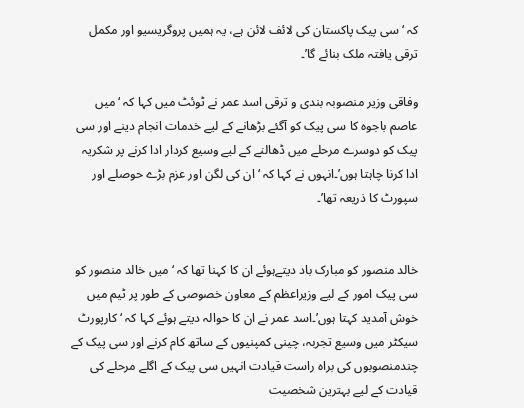کہ ‘سی پیک پاکستان کی لائف لائن ہے، یہ ہمیں پروگریسیو اور مکمل ترقی یافتہ ملک بنائے گا’۔

وفاقی وزیر منصوبہ بندی و ترقی اسد عمر نے ٹوئٹ میں کہا کہ ‘میں عاصم باجوہ کا سی پیک کو آگئے بڑھانے کے لیے خدمات انجام دینے اور سی پیک کو دوسرے مرحلے میں ڈھالنے کے لیے وسیع کردار ادا کرنے پر شکریہ ادا کرنا چاہتا ہوں’۔انہوں نے کہا کہ ‘ان کی لگن اور عزم بڑے حوصلے اور سپورٹ کا ذریعہ تھا’۔


خالد منصور کو مبارک باد دیتےہوئے ان کا کہنا تھا کہ ‘میں خالد منصور کو سی پیک امور کے لیے وزیراعظم کے معاون خصوصی کے طور پر ٹیم میں خوش آمدید کہتا ہوں’۔اسد عمر نے ان کا حوالہ دیتے ہوئے کہا کہ ‘کارپورٹ سیکٹر میں وسیع تجربہ، چینی کمپنیوں کے ساتھ کام کرنے اور سی پیک کے چندمنصوبوں کی براہ راست قیادت انہیں سی پیک کے اگلے مرحلے کی قیادت کے لیے بہترین شخصیت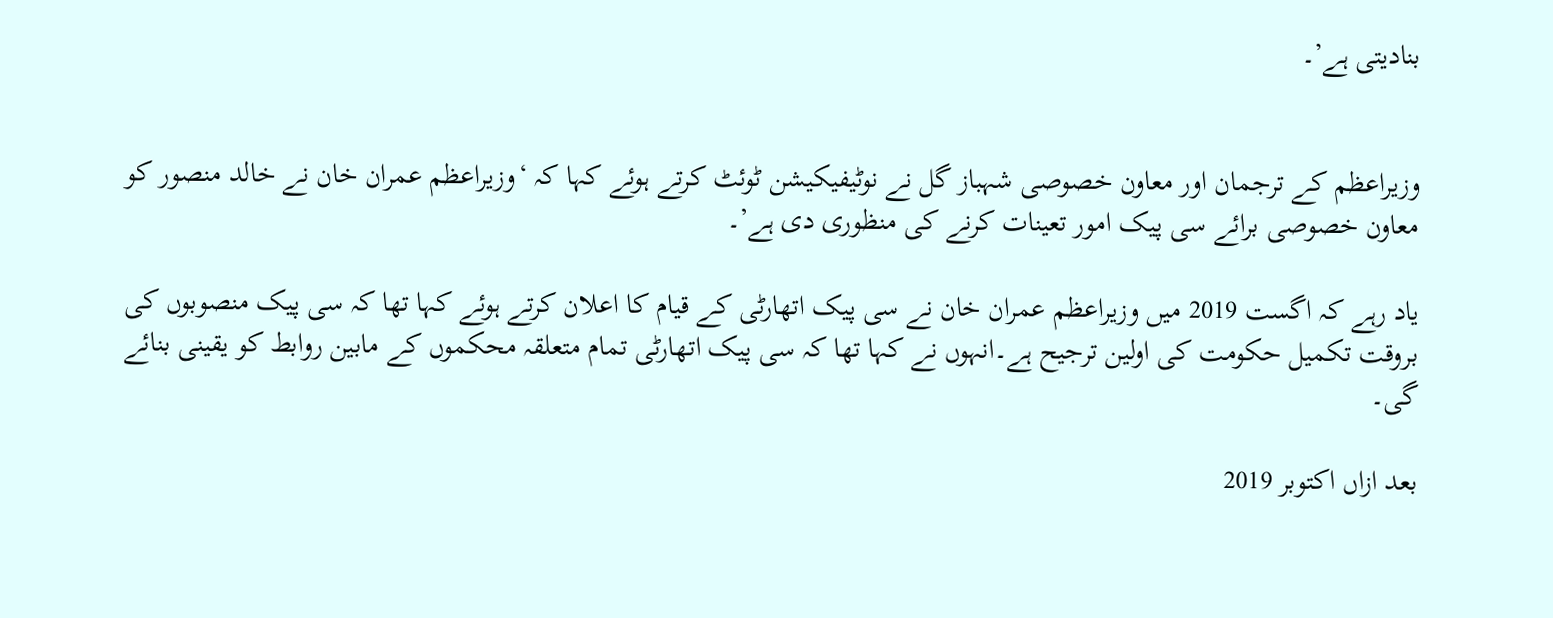بنادیتی ہے’۔


وزیراعظم کے ترجمان اور معاون خصوصی شہباز گل نے نوٹیفیکیشن ٹوئٹ کرتے ہوئے کہا کہ ‘وزیراعظم عمران خان نے خالد منصور کو معاون خصوصی برائے سی پیک امور تعینات کرنے کی منظوری دی ہے’۔

یاد رہے کہ اگست 2019 میں وزیراعظم عمران خان نے سی پیک اتھارٹی کے قیام کا اعلان کرتے ہوئے کہا تھا کہ سی پیک منصوبوں کی بروقت تکمیل حکومت کی اولین ترجیح ہے۔انہوں نے کہا تھا کہ سی پیک اتھارٹی تمام متعلقہ محکموں کے مابین روابط کو یقینی بنائے گی۔

بعد ازاں اکتوبر 2019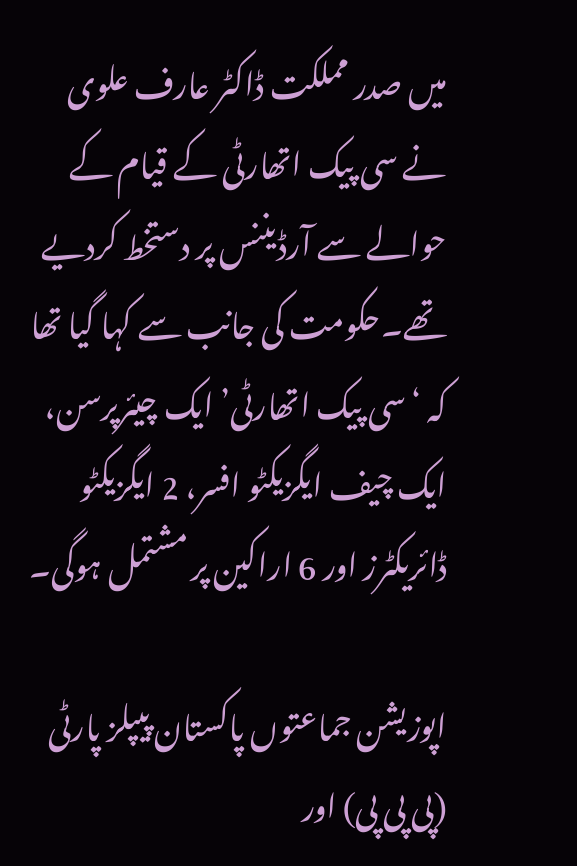میں صدر مملکت ڈاکٹر عارف علوی نے سی پیک اتھارٹی کے قیام کے حوالے سے آرڈیننس پر دستخط کردیے تھے۔حکومت کی جانب سے کہا گیا تھا کہ ‘سی پیک اتھارٹی’ ایک چیئرپرسن، ایک چیف ایگزیکٹو افسر، 2 ایگزیکٹو ڈائریکٹرز اور 6 اراکین پر مشتمل ہوگی۔

اپوزیشن جماعتوں پاکستان پیپلز پارٹی (پی پی پی) اور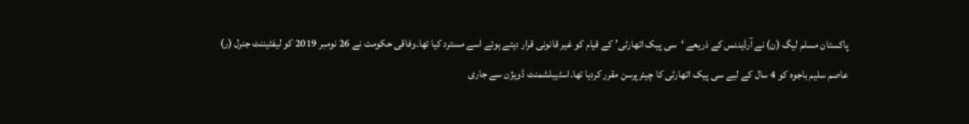پاکستان مسلم لیگ (ن) نے آرڈیننس کے ذریعے ‘سی پیک اتھارٹی’ کے قیام کو غیر قانونی قرار دیتے ہوئے اسے مسترد کیا تھا۔وفاقی حکومت نے 26 نومبر 2019 کو لیفٹیننٹ جنرل (ر) عاصم سلیم باجوہ کو 4 سال کے لیے سی پیک اتھارٹی کا چیئرپرسن مقرر کردیا تھا۔اسٹیبلشمنٹ ڈویژن سے جاری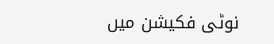نوٹی فکیشن میں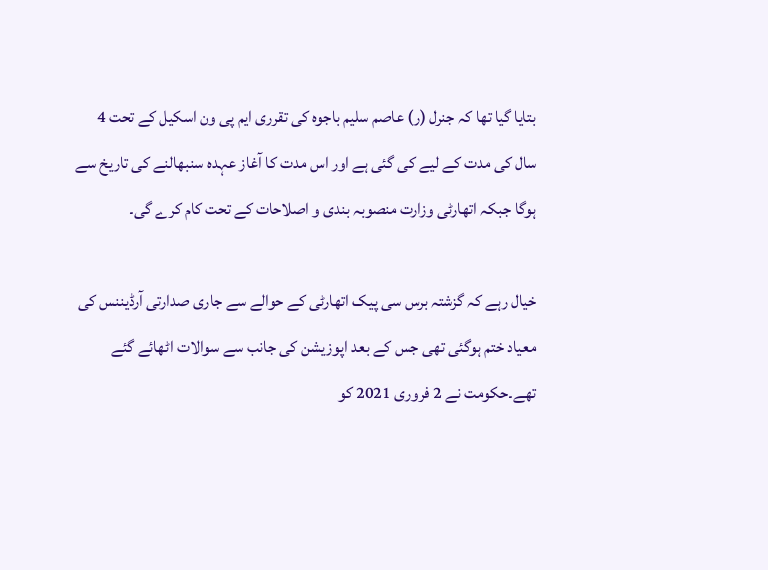بتایا گیا تھا کہ جنرل (ر) عاصم سلیم باجوہ کی تقرری ایم پی ون اسکیل کے تحت 4 سال کی مدت کے لیے کی گئی ہے اور اس مدت کا آغاز عہدہ سنبھالنے کی تاریخ سے ہوگا جبکہ اتھارٹی وزارت منصوبہ بندی و اصلاحات کے تحت کام کرے گی۔

خیال رہے کہ گزشتہ برس سی پیک اتھارٹی کے حوالے سے جاری صدارتی آرڈیننس کی معیاد ختم ہوگئی تھی جس کے بعد اپوزیشن کی جانب سے سوالات اٹھائے گئے تھے۔حکومت نے 2 فروری 2021 کو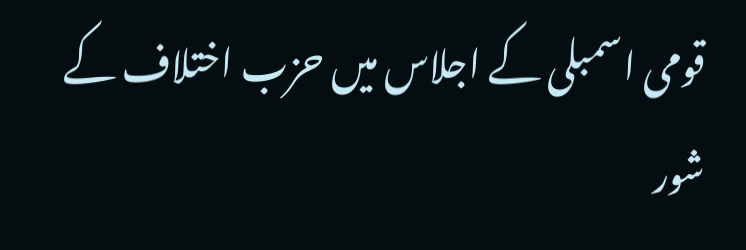قومی اسمبلی کے اجلاس میں حزب اختلاف کے شور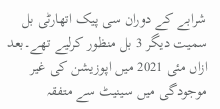شرابے کے دوران سی پیک اتھارٹی بل سمیت دیگر 3 بل منظور کرلیے تھے۔بعد ازاں مئی 2021 میں اپوزیشن کی غیر موجودگی میں سینیٹ سے متفقہ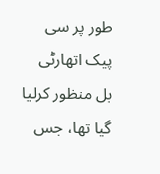طور پر سی پیک اتھارٹی بل منظور کرلیا گیا تھا، جس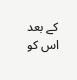کے بعد اس کو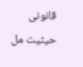قانونی حیثیت مل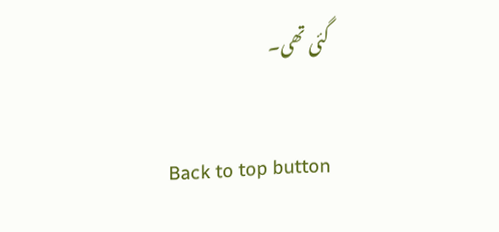گئی تھی۔

Back to top button